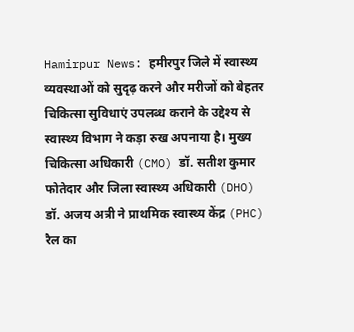Hamirpur News: हमीरपुर जिले में स्वास्थ्य व्यवस्थाओं को सुदृढ़ करने और मरीजों को बेहतर चिकित्सा सुविधाएं उपलब्ध कराने के उद्देश्य से स्वास्थ्य विभाग ने कड़ा रुख अपनाया है। मुख्य चिकित्सा अधिकारी (CMO) डॉ. सतीश कुमार फोतेदार और जिला स्वास्थ्य अधिकारी (DHO) डॉ. अजय अत्री ने प्राथमिक स्वास्थ्य केंद्र (PHC) रैल का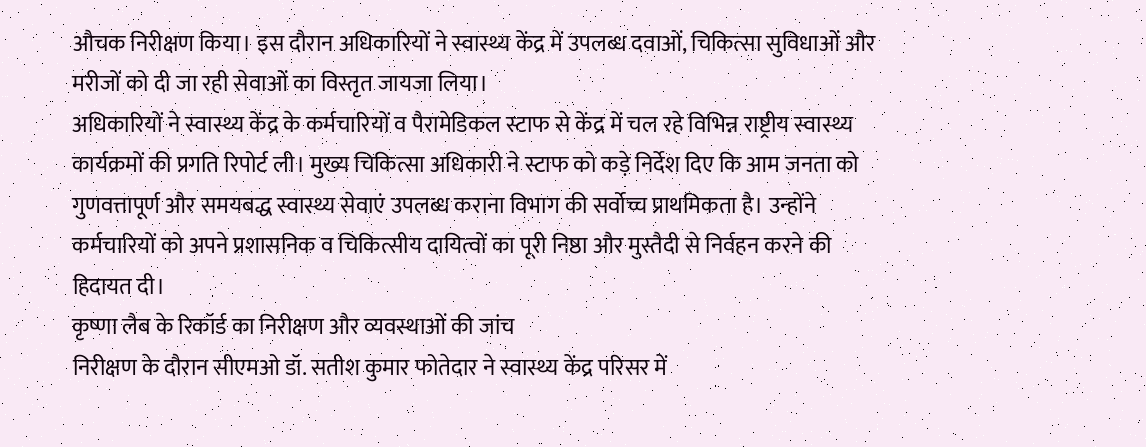औचक निरीक्षण किया। इस दौरान अधिकारियों ने स्वास्थ्य केंद्र में उपलब्ध दवाओं, चिकित्सा सुविधाओं और मरीजों को दी जा रही सेवाओं का विस्तृत जायजा लिया।
अधिकारियों ने स्वास्थ्य केंद्र के कर्मचारियों व पैरामेडिकल स्टाफ से केंद्र में चल रहे विभिन्न राष्ट्रीय स्वास्थ्य कार्यक्रमों की प्रगति रिपोर्ट ली। मुख्य चिकित्सा अधिकारी ने स्टाफ को कड़े निर्देश दिए कि आम जनता को गुणवत्तापूर्ण और समयबद्ध स्वास्थ्य सेवाएं उपलब्ध कराना विभाग की सर्वोच्च प्राथमिकता है। उन्होंने कर्मचारियों को अपने प्रशासनिक व चिकित्सीय दायित्वों का पूरी निष्ठा और मुस्तैदी से निर्वहन करने की हिदायत दी।
कृष्णा लैब के रिकॉर्ड का निरीक्षण और व्यवस्थाओं की जांच
निरीक्षण के दौरान सीएमओ डॉ. सतीश कुमार फोतेदार ने स्वास्थ्य केंद्र परिसर में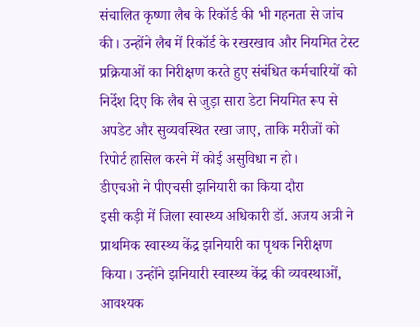संचालित कृष्णा लैब के रिकॉर्ड की भी गहनता से जांच की। उन्होंने लैब में रिकॉर्ड के रखरखाव और नियमित टेस्ट प्रक्रियाओं का निरीक्षण करते हुए संबंधित कर्मचारियों को निर्देश दिए कि लैब से जुड़ा सारा डेटा नियमित रूप से अपडेट और सुव्यवस्थित रखा जाए, ताकि मरीजों को रिपोर्ट हासिल करने में कोई असुविधा न हो।
डीएचओ ने पीएचसी झनियारी का किया दौरा
इसी कड़ी में जिला स्वास्थ्य अधिकारी डॉ. अजय अत्री ने प्राथमिक स्वास्थ्य केंद्र झनियारी का पृथक निरीक्षण किया। उन्होंने झनियारी स्वास्थ्य केंद्र की व्यवस्थाओं, आवश्यक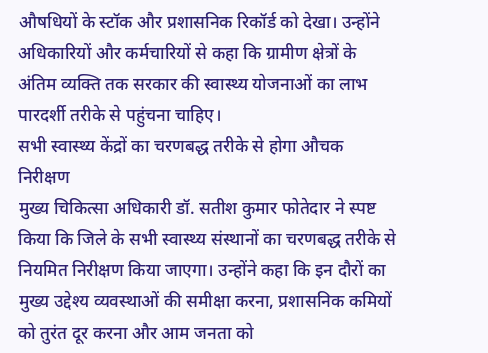औषधियों के स्टॉक और प्रशासनिक रिकॉर्ड को देखा। उन्होंने अधिकारियों और कर्मचारियों से कहा कि ग्रामीण क्षेत्रों के अंतिम व्यक्ति तक सरकार की स्वास्थ्य योजनाओं का लाभ पारदर्शी तरीके से पहुंचना चाहिए।
सभी स्वास्थ्य केंद्रों का चरणबद्ध तरीके से होगा औचक निरीक्षण
मुख्य चिकित्सा अधिकारी डॉ. सतीश कुमार फोतेदार ने स्पष्ट किया कि जिले के सभी स्वास्थ्य संस्थानों का चरणबद्ध तरीके से नियमित निरीक्षण किया जाएगा। उन्होंने कहा कि इन दौरों का मुख्य उद्देश्य व्यवस्थाओं की समीक्षा करना, प्रशासनिक कमियों को तुरंत दूर करना और आम जनता को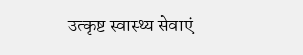उत्कृष्ट स्वास्थ्य सेवाएं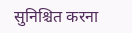सुनिश्चित करना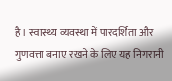है। स्वास्थ्य व्यवस्था में पारदर्शिता और गुणवत्ता बनाए रखने के लिए यह निगरानी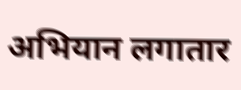अभियान लगातार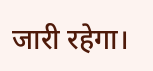जारी रहेगा।